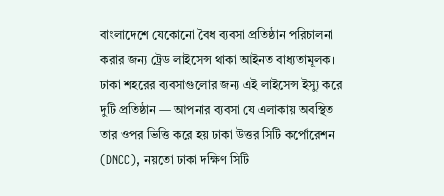বাংলাদেশে যেকোনো বৈধ ব্যবসা প্রতিষ্ঠান পরিচালনা করার জন্য ট্রেড লাইসেন্স থাকা আইনত বাধ্যতামূলক। ঢাকা শহরের ব্যবসাগুলোর জন্য এই লাইসেন্স ইস্যু করে দুটি প্রতিষ্ঠান — আপনার ব্যবসা যে এলাকায় অবস্থিত তার ওপর ভিত্তি করে হয় ঢাকা উত্তর সিটি কর্পোরেশন (DNCC), নয়তো ঢাকা দক্ষিণ সিটি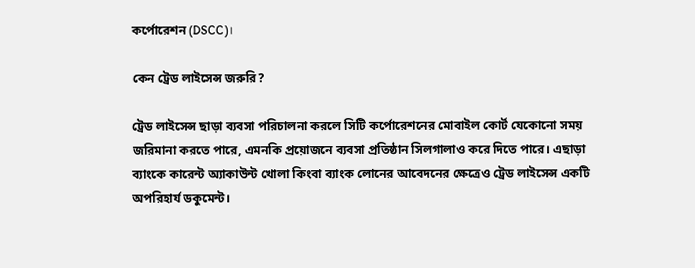কর্পোরেশন (DSCC)।

কেন ট্রেড লাইসেন্স জরুরি?

ট্রেড লাইসেন্স ছাড়া ব্যবসা পরিচালনা করলে সিটি কর্পোরেশনের মোবাইল কোর্ট যেকোনো সময় জরিমানা করতে পারে, এমনকি প্রয়োজনে ব্যবসা প্রতিষ্ঠান সিলগালাও করে দিতে পারে। এছাড়া ব্যাংকে কারেন্ট অ্যাকাউন্ট খোলা কিংবা ব্যাংক লোনের আবেদনের ক্ষেত্রেও ট্রেড লাইসেন্স একটি অপরিহার্য ডকুমেন্ট।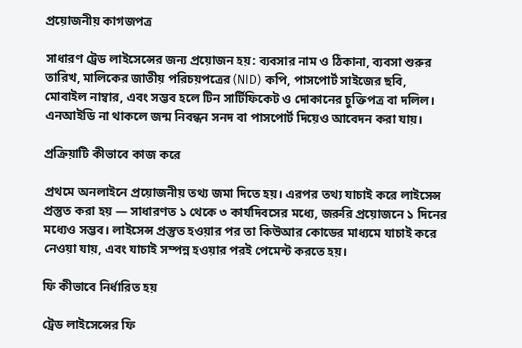প্রয়োজনীয় কাগজপত্র

সাধারণ ট্রেড লাইসেন্সের জন্য প্রয়োজন হয়: ব্যবসার নাম ও ঠিকানা, ব্যবসা শুরুর তারিখ, মালিকের জাতীয় পরিচয়পত্রের (NID) কপি, পাসপোর্ট সাইজের ছবি, মোবাইল নাম্বার, এবং সম্ভব হলে টিন সার্টিফিকেট ও দোকানের চুক্তিপত্র বা দলিল। এনআইডি না থাকলে জন্ম নিবন্ধন সনদ বা পাসপোর্ট দিয়েও আবেদন করা যায়।

প্রক্রিয়াটি কীভাবে কাজ করে

প্রথমে অনলাইনে প্রয়োজনীয় তথ্য জমা দিতে হয়। এরপর তথ্য যাচাই করে লাইসেন্স প্রস্তুত করা হয় — সাধারণত ১ থেকে ৩ কার্যদিবসের মধ্যে, জরুরি প্রয়োজনে ১ দিনের মধ্যেও সম্ভব। লাইসেন্স প্রস্তুত হওয়ার পর তা কিউআর কোডের মাধ্যমে যাচাই করে নেওয়া যায়, এবং যাচাই সম্পন্ন হওয়ার পরই পেমেন্ট করতে হয়।

ফি কীভাবে নির্ধারিত হয়

ট্রেড লাইসেন্সের ফি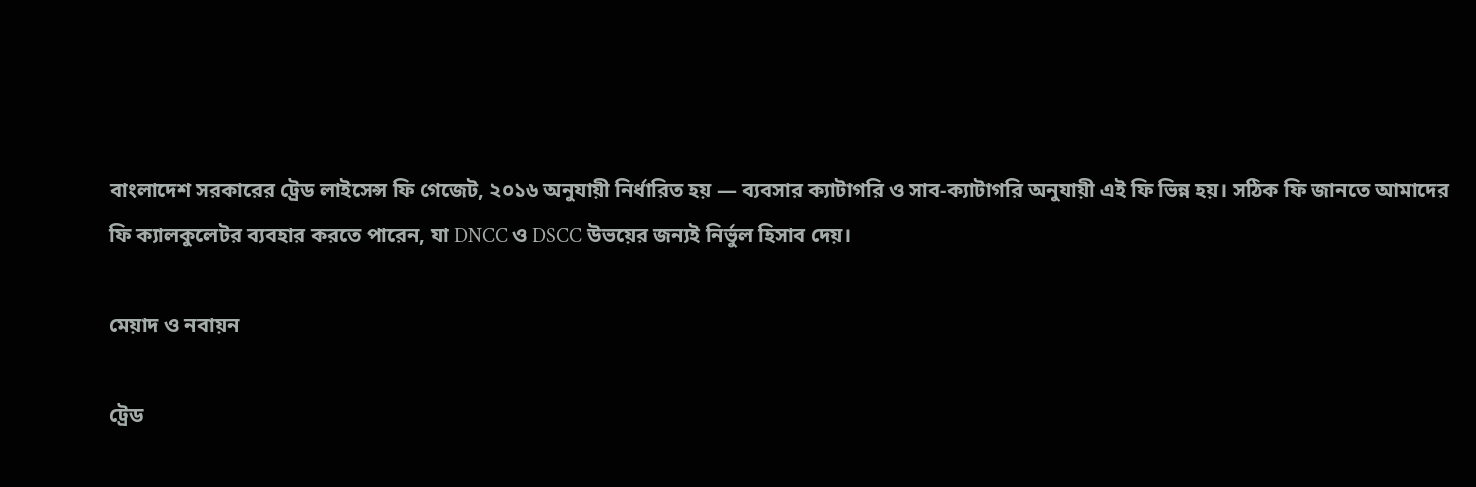বাংলাদেশ সরকারের ট্রেড লাইসেন্স ফি গেজেট, ২০১৬ অনুযায়ী নির্ধারিত হয় — ব্যবসার ক্যাটাগরি ও সাব-ক্যাটাগরি অনুযায়ী এই ফি ভিন্ন হয়। সঠিক ফি জানতে আমাদের ফি ক্যালকুলেটর ব্যবহার করতে পারেন, যা DNCC ও DSCC উভয়ের জন্যই নির্ভুল হিসাব দেয়।

মেয়াদ ও নবায়ন

ট্রেড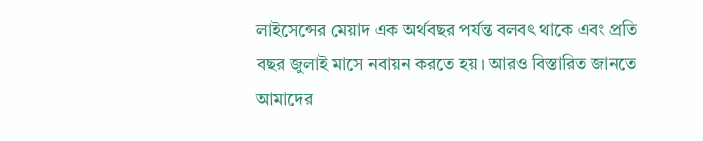লাইসেন্সের মেয়াদ এক অর্থবছর পর্যন্ত বলবৎ থাকে এবং প্রতি বছর জুলাই মাসে নবায়ন করতে হয়। আরও বিস্তারিত জানতে আমাদের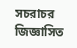সচরাচর জিজ্ঞাসিত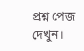প্রশ্ন পেজ দেখুন।